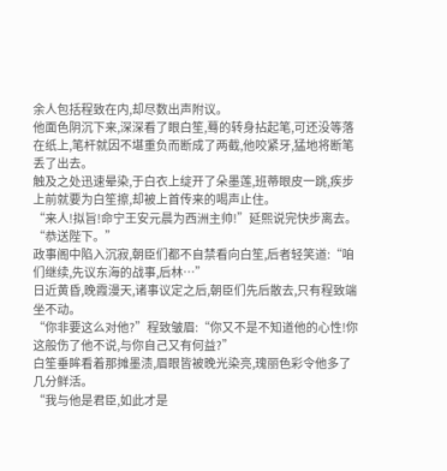余人包括程致在内,却尽数出声附议。
他面色阴沉下来,深深看了眼白笙,蓦的转身拈起笔,可还没等落在纸上,笔杆就因不堪重负而断成了两截,他咬紧牙,猛地将断笔丢了出去。
触及之处迅速晕染,于白衣上绽开了朵墨莲,班蒂眼皮一跳,疾步上前就要为白笙擦,却被上首传来的喝声止住。
“来人!拟旨!命宁王安元晨为西洲主帅!”延熙说完快步离去。
“恭送陛下。”
政事阁中陷入沉寂,朝臣们都不自禁看向白笙,后者轻笑道:“咱们继续,先议东海的战事,后林…”
日近黄昏,晚霞漫天,诸事议定之后,朝臣们先后散去,只有程致端坐不动。
“你非要这么对他?”程致皱眉:“你又不是不知道他的心性!你这般伤了他不说,与你自己又有何益?”
白笙垂眸看着那摊墨渍,眉眼皆被晚光染亮,瑰丽色彩令他多了几分鲜活。
“我与他是君臣,如此才是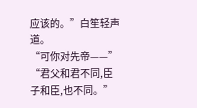应该的。”白笙轻声道。
“可你对先帝——”
“君父和君不同,臣子和臣,也不同。”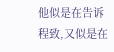他似是在告诉程致,又似是在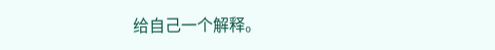给自己一个解释。